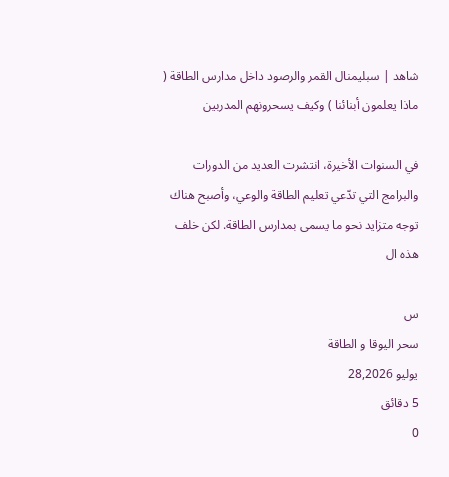شاهد | سبليمنال القمر والرصود داخل مدارس الطاقة ( ماذا يعلمون أبنائنا ) وكيف يسحرونهم المدربين

في السنوات الأخيرة، انتشرت العديد من الدورات والبرامج التي تدّعي تعليم الطاقة والوعي، وأصبح هناك توجه متزايد نحو ما يسمى بمدارس الطاقة. لكن خلف هذه ال

س
سحر اليوقا و الطاقة
يوليو 28,2026
5 دقائق
0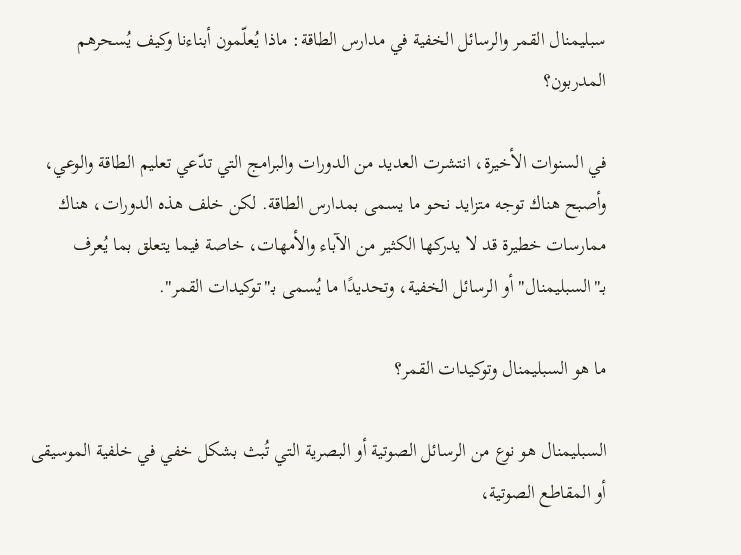سبليمنال القمر والرسائل الخفية في مدارس الطاقة: ماذا يُعلّمون أبناءنا وكيف يُسحرهم المدربون؟

في السنوات الأخيرة، انتشرت العديد من الدورات والبرامج التي تدّعي تعليم الطاقة والوعي، وأصبح هناك توجه متزايد نحو ما يسمى بمدارس الطاقة. لكن خلف هذه الدورات، هناك ممارسات خطيرة قد لا يدركها الكثير من الآباء والأمهات، خاصة فيما يتعلق بما يُعرف بـ"السبليمنال" أو الرسائل الخفية، وتحديدًا ما يُسمى بـ"توكيدات القمر".

ما هو السبليمنال وتوكيدات القمر؟

السبليمنال هو نوع من الرسائل الصوتية أو البصرية التي تُبث بشكل خفي في خلفية الموسيقى أو المقاطع الصوتية،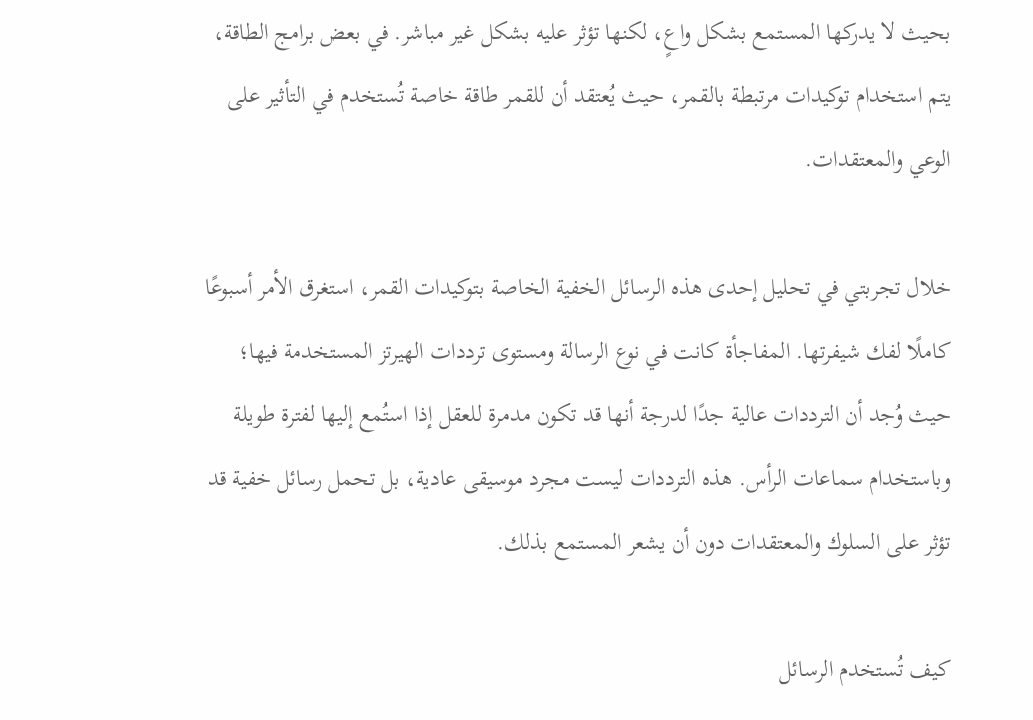بحيث لا يدركها المستمع بشكل واعٍ، لكنها تؤثر عليه بشكل غير مباشر. في بعض برامج الطاقة، يتم استخدام توكيدات مرتبطة بالقمر، حيث يُعتقد أن للقمر طاقة خاصة تُستخدم في التأثير على الوعي والمعتقدات.

خلال تجربتي في تحليل إحدى هذه الرسائل الخفية الخاصة بتوكيدات القمر، استغرق الأمر أسبوعًا كاملًا لفك شيفرتها. المفاجأة كانت في نوع الرسالة ومستوى ترددات الهيرتز المستخدمة فيها؛ حيث وُجد أن الترددات عالية جدًا لدرجة أنها قد تكون مدمرة للعقل إذا استُمع إليها لفترة طويلة وباستخدام سماعات الرأس. هذه الترددات ليست مجرد موسيقى عادية، بل تحمل رسائل خفية قد تؤثر على السلوك والمعتقدات دون أن يشعر المستمع بذلك.

كيف تُستخدم الرسائل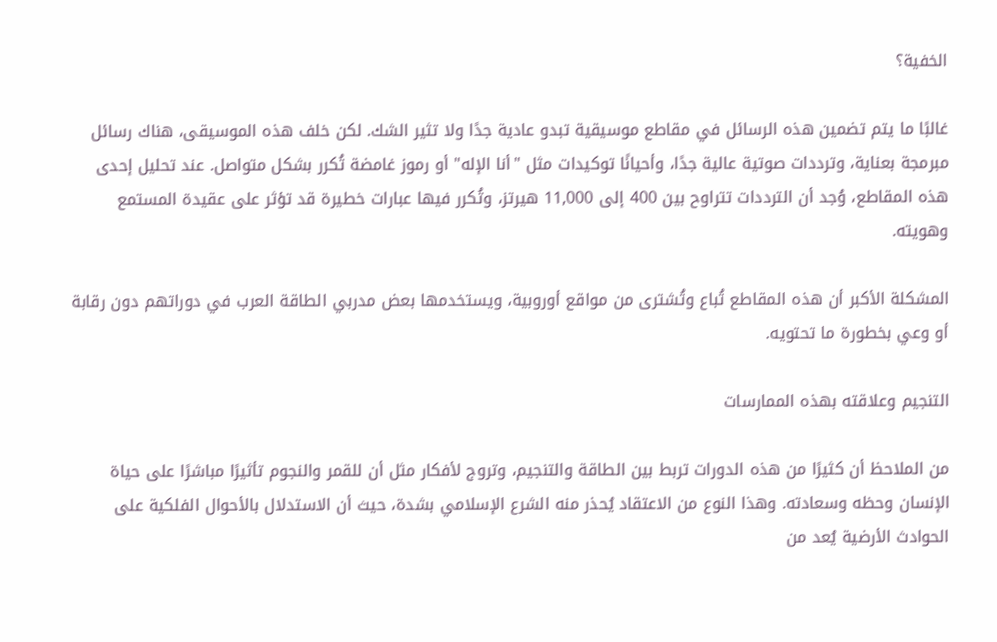الخفية؟

غالبًا ما يتم تضمين هذه الرسائل في مقاطع موسيقية تبدو عادية جدًا ولا تثير الشك. لكن خلف هذه الموسيقى، هناك رسائل مبرمجة بعناية، وترددات صوتية عالية جدًا، وأحيانًا توكيدات مثل "أنا الإله" أو رموز غامضة تُكرر بشكل متواصل. عند تحليل إحدى هذه المقاطع، وُجد أن الترددات تتراوح بين 400 إلى 11,000 هيرتز، وتُكرر فيها عبارات خطيرة قد تؤثر على عقيدة المستمع وهويته.

المشكلة الأكبر أن هذه المقاطع تُباع وتُشترى من مواقع أوروبية، ويستخدمها بعض مدربي الطاقة العرب في دوراتهم دون رقابة أو وعي بخطورة ما تحتويه.

التنجيم وعلاقته بهذه الممارسات

من الملاحظ أن كثيرًا من هذه الدورات تربط بين الطاقة والتنجيم، وتروج لأفكار مثل أن للقمر والنجوم تأثيرًا مباشرًا على حياة الإنسان وحظه وسعادته. وهذا النوع من الاعتقاد يُحذر منه الشرع الإسلامي بشدة، حيث أن الاستدلال بالأحوال الفلكية على الحوادث الأرضية يُعد من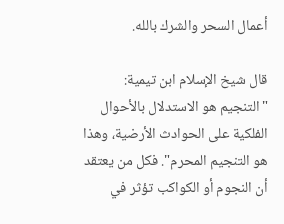أعمال السحر والشرك بالله.

قال شيخ الإسلام ابن تيمية: "التنجيم هو الاستدلال بالأحوال الفلكية على الحوادث الأرضية، وهذا هو التنجيم المحرم". فكل من يعتقد أن النجوم أو الكواكب تؤثر في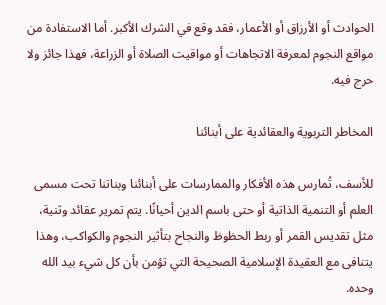الحوادث أو الأرزاق أو الأعمار، فقد وقع في الشرك الأكبر. أما الاستفادة من مواقع النجوم لمعرفة الاتجاهات أو مواقيت الصلاة أو الزراعة، فهذا جائز ولا حرج فيه.

المخاطر التربوية والعقائدية على أبنائنا

للأسف، تُمارس هذه الأفكار والممارسات على أبنائنا وبناتنا تحت مسمى العلم أو التنمية الذاتية أو حتى باسم الدين أحيانًا. يتم تمرير عقائد وثنية، مثل تقديس القمر أو ربط الحظوظ والنجاح بتأثير النجوم والكواكب، وهذا يتنافى مع العقيدة الإسلامية الصحيحة التي تؤمن بأن كل شيء بيد الله وحده.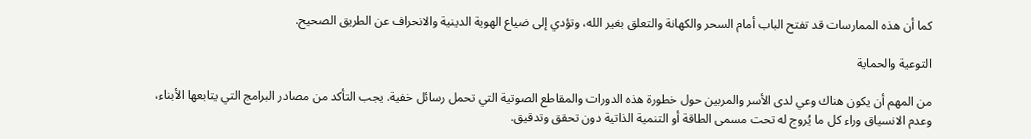كما أن هذه الممارسات قد تفتح الباب أمام السحر والكهانة والتعلق بغير الله، وتؤدي إلى ضياع الهوية الدينية والانحراف عن الطريق الصحيح.

التوعية والحماية

من المهم أن يكون هناك وعي لدى الأسر والمربين حول خطورة هذه الدورات والمقاطع الصوتية التي تحمل رسائل خفية. يجب التأكد من مصادر البرامج التي يتابعها الأبناء، وعدم الانسياق وراء كل ما يُروج له تحت مسمى الطاقة أو التنمية الذاتية دون تحقق وتدقيق.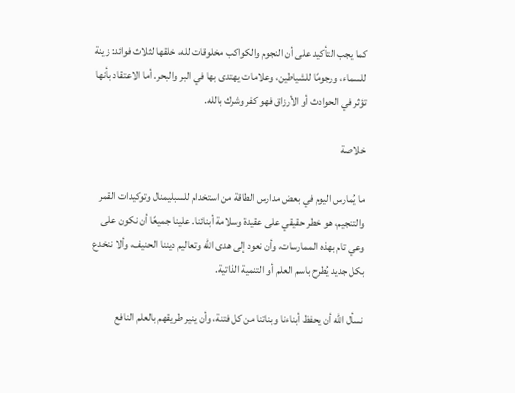كما يجب التأكيد على أن النجوم والكواكب مخلوقات لله، خلقها لثلاث فوائد: زينة للسماء، ورجومًا للشياطين، وعلامات يهتدى بها في البر والبحر. أما الاعتقاد بأنها تؤثر في الحوادث أو الأرزاق فهو كفر وشرك بالله.

خلاصة

ما يُمارس اليوم في بعض مدارس الطاقة من استخدام للسبليمنال وتوكيدات القمر والتنجيم، هو خطر حقيقي على عقيدة وسلامة أبنائنا. علينا جميعًا أن نكون على وعي تام بهذه الممارسات، وأن نعود إلى هدى الله وتعاليم ديننا الحنيف، وألا ننخدع بكل جديد يُطرح باسم العلم أو التنمية الذاتية.

نسأل الله أن يحفظ أبناءنا وبناتنا من كل فتنة، وأن ينير طريقهم بالعلم النافع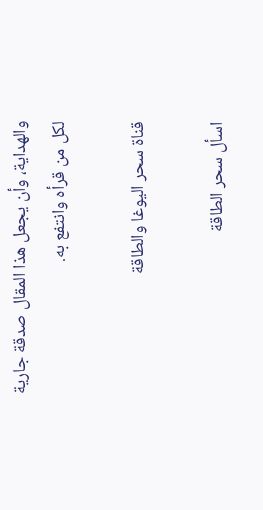والهداية، وأن يجعل هذا المقال صدقة جارية لكل من قرأه وانتفع به.

قناة سحر اليوغا والطاقة

اسأل سحر الطاقة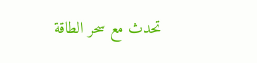تحدث مع سحر الطاقة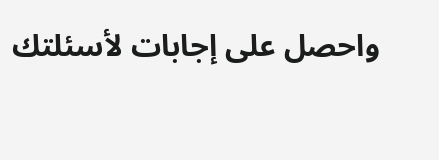واحصل على إجابات لأسئلتك